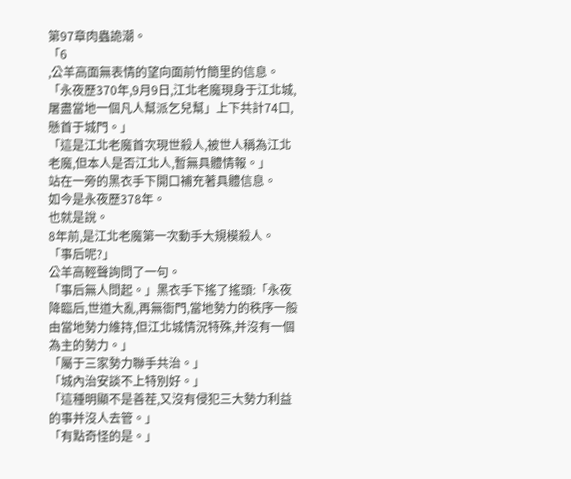第97章肉蟲詭潮。
「6
,公羊高面無表情的望向面前竹簡里的信息。
「永夜歷370年,9月9日,江北老魔現身于江北城,屠盡當地一個凡人幫派乞兒幫」上下共計74口,懸首于城門。」
「這是江北老魔首次現世殺人,被世人稱為江北老魔,但本人是否江北人,暫無具體情報。」
站在一旁的黑衣手下開口補充著具體信息。
如今是永夜歷378年。
也就是說。
8年前,是江北老魔第一次動手大規模殺人。
「事后呢?」
公羊高輕聲詢問了一句。
「事后無人問起。」黑衣手下搖了搖頭:「永夜降臨后,世道大亂,再無衙門,當地勢力的秩序一般由當地勢力維持,但江北城情況特殊,并沒有一個為主的勢力。」
「屬于三家勢力聯手共治。」
「城內治安談不上特別好。」
「這種明顯不是善茬,又沒有侵犯三大勢力利益的事并沒人去管。」
「有點奇怪的是。」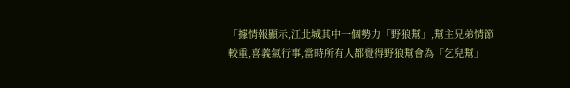「據情報顯示,江北城其中一個勢力「野狼幫」,幫主兄弟情節較重,喜義氣行事,當時所有人都覺得野狼幫會為「乞兒幫」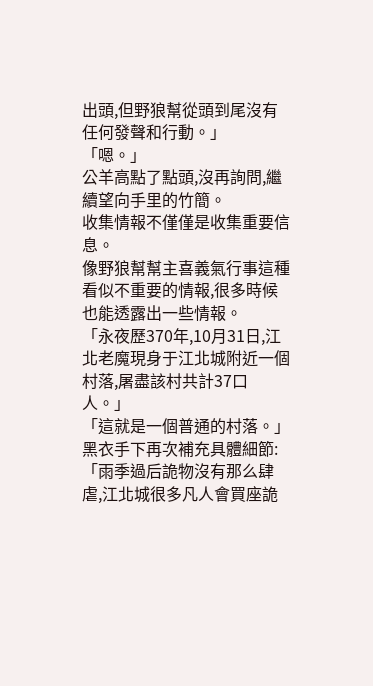出頭,但野狼幫從頭到尾沒有任何發聲和行動。」
「嗯。」
公羊高點了點頭,沒再詢問,繼續望向手里的竹簡。
收集情報不僅僅是收集重要信息。
像野狼幫幫主喜義氣行事這種看似不重要的情報,很多時候也能透露出一些情報。
「永夜歷370年,10月31日,江北老魔現身于江北城附近一個村落,屠盡該村共計37口人。」
「這就是一個普通的村落。」
黑衣手下再次補充具體細節:「雨季過后詭物沒有那么肆虐,江北城很多凡人會買座詭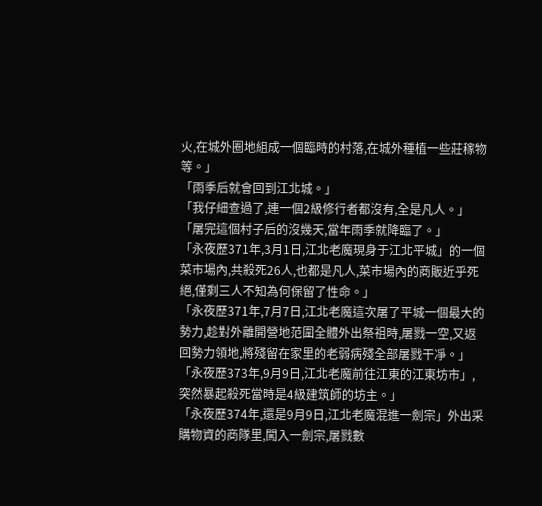火,在城外圈地組成一個臨時的村落,在城外種植一些莊稼物等。」
「雨季后就會回到江北城。」
「我仔細查過了,連一個2級修行者都沒有,全是凡人。」
「屠完這個村子后的沒幾天,當年雨季就降臨了。」
「永夜歷371年,3月1日,江北老魔現身于江北平城」的一個菜市場內,共殺死26人,也都是凡人,菜市場內的商販近乎死絕,僅剩三人不知為何保留了性命。」
「永夜歷371年,7月7日,江北老魔這次屠了平城一個最大的勢力,趁對外離開營地范圍全體外出祭祖時,屠戮一空,又返回勢力領地,將殘留在家里的老弱病殘全部屠戮干凈。」
「永夜歷373年,9月9日,江北老魔前往江東的江東坊市」,突然暴起殺死當時是4級建筑師的坊主。」
「永夜歷374年,還是9月9日,江北老魔混進一劍宗」外出采購物資的商隊里,闖入一劍宗,屠戮數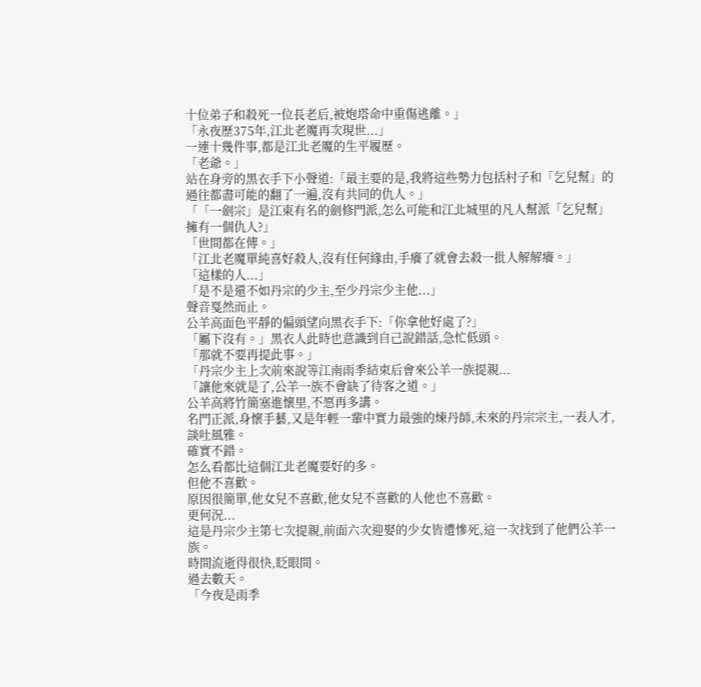十位弟子和殺死一位長老后,被炮塔命中重傷逃離。」
「永夜歷375年,江北老魔再次現世...」
一連十幾件事,都是江北老魔的生平履歷。
「老爺。」
站在身旁的黑衣手下小聲道:「最主要的是,我將這些勢力包括村子和「乞兒幫」的過往都盡可能的翻了一遍,沒有共同的仇人。」
「「一劍宗」是江東有名的劍修門派,怎么可能和江北城里的凡人幫派「乞兒幫」擁有一個仇人?」
「世間都在傳。」
「江北老魔單純喜好殺人,沒有任何緣由,手癢了就會去殺一批人解解癢。」
「這樣的人...」
「是不是還不如丹宗的少主,至少丹宗少主他...」
聲音戛然而止。
公羊高面色平靜的偏頭望向黑衣手下:「你拿他好處了?」
「屬下沒有。」黑衣人此時也意識到自己說錯話,急忙低頭。
「那就不要再提此事。」
「丹宗少主上次前來說等江南雨季結束后會來公羊一族提親...
「讓他來就是了,公羊一族不會缺了待客之道。」
公羊高將竹簡塞進懷里,不愿再多講。
名門正派,身懷手藝,又是年輕一輩中實力最強的煉丹師,未來的丹宗宗主,一表人才,談吐風雅。
確實不錯。
怎么看都比這個江北老魔要好的多。
但他不喜歡。
原因很簡單,他女兒不喜歡,他女兒不喜歡的人他也不喜歡。
更何況...
這是丹宗少主第七次提親,前面六次迎娶的少女皆遭慘死,這一次找到了他們公羊一族。
時間流逝得很快,眨眼間。
過去數天。
「今夜是雨季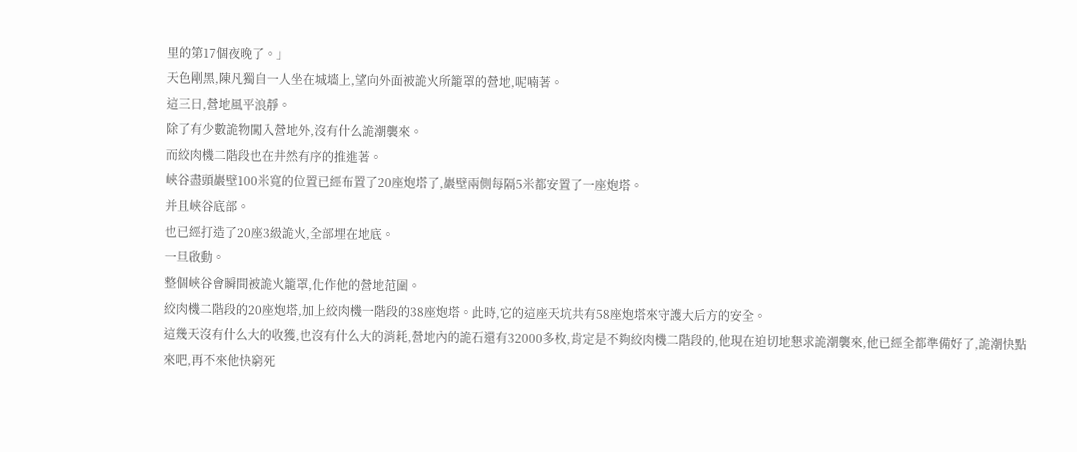里的第17個夜晚了。」
天色剛黑,陳凡獨自一人坐在城墻上,望向外面被詭火所籠罩的營地,呢喃著。
這三日,營地風平浪靜。
除了有少數詭物闖入營地外,沒有什么詭潮襲來。
而絞肉機二階段也在井然有序的推進著。
峽谷盡頭巖壁100米寬的位置已經布置了20座炮塔了,巖壁兩側每隔5米都安置了一座炮塔。
并且峽谷底部。
也已經打造了20座3級詭火,全部埋在地底。
一旦啟動。
整個峽谷會瞬間被詭火籠罩,化作他的營地范圍。
絞肉機二階段的20座炮塔,加上絞肉機一階段的38座炮塔。此時,它的這座天坑共有58座炮塔來守護大后方的安全。
這幾天沒有什么大的收獲,也沒有什么大的消耗,營地內的詭石還有32000多枚,肯定是不夠絞肉機二階段的,他現在迫切地懇求詭潮襲來,他已經全都準備好了,詭潮快點來吧,再不來他快窮死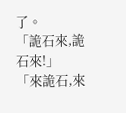了。
「詭石來,詭石來!」
「來詭石,來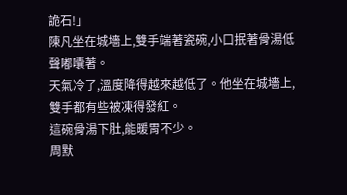詭石!」
陳凡坐在城墻上,雙手端著瓷碗,小口抿著骨湯低聲嘟囔著。
天氣冷了,溫度降得越來越低了。他坐在城墻上,雙手都有些被凍得發紅。
這碗骨湯下肚,能暖胃不少。
周默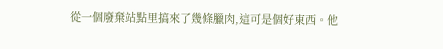從一個廢棄站點里搞來了幾條臘肉,這可是個好東西。他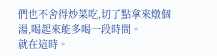們也不舍得炒菜吃,切了點拿來燉個湯,喝起來能多喝一段時間。
就在這時。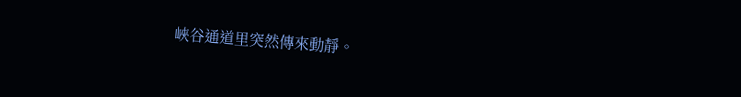峽谷通道里突然傳來動靜。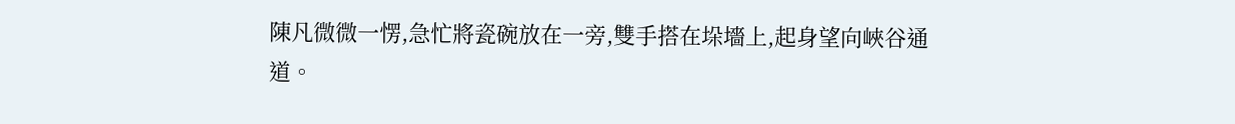陳凡微微一愣,急忙將瓷碗放在一旁,雙手搭在垛墻上,起身望向峽谷通道。